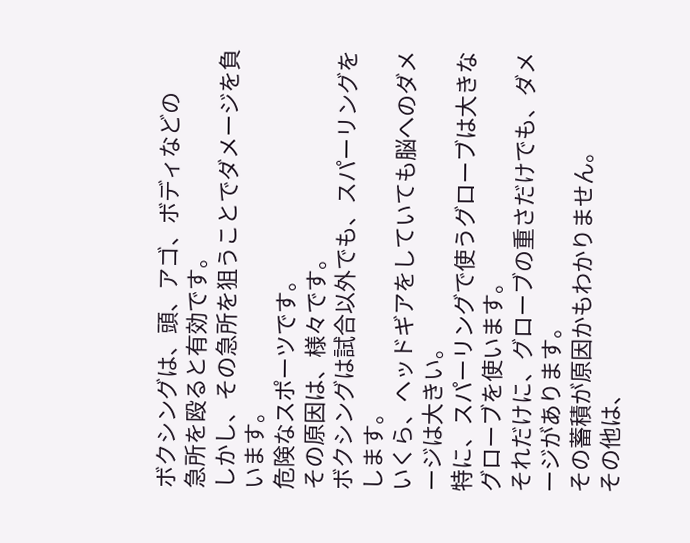ボクシングは、頭、アゴ、ボディなどの
急所を殴ると有効です。
しかし、その急所を狙うことでダメージを負います。
危険なスポーツです。
その原因は、様々です。
ボクシングは試合以外でも、スパーリングをします。
いくら、ヘッドギアをしていても脳へのダメージは大きい。
特に、スパーリングで使うグローブは大きなグローブを使います。
それだけに、グローブの重さだけでも、ダメージがあります。
その蓄積が原因かもわかりません。
その他は、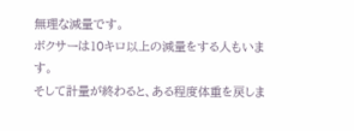無理な減量です。
ボクサーは10キロ以上の減量をする人もいます。
そして計量が終わると、ある程度体重を戻しま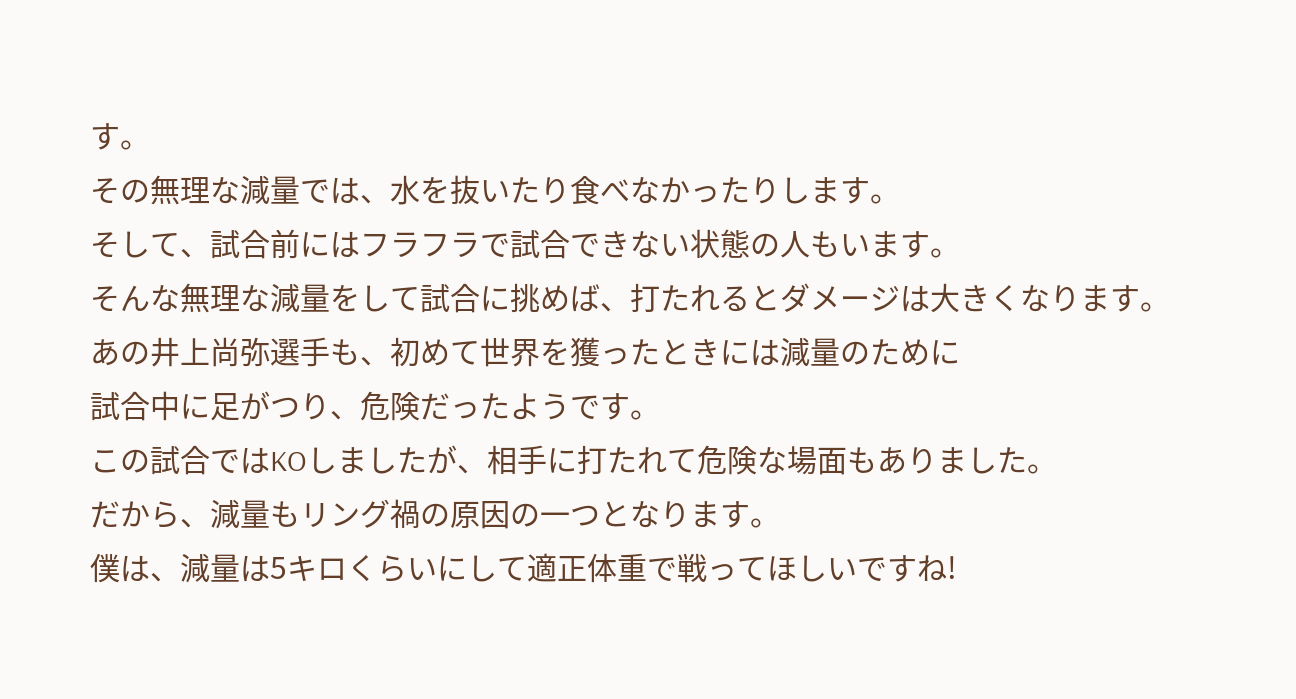す。
その無理な減量では、水を抜いたり食べなかったりします。
そして、試合前にはフラフラで試合できない状態の人もいます。
そんな無理な減量をして試合に挑めば、打たれるとダメージは大きくなります。
あの井上尚弥選手も、初めて世界を獲ったときには減量のために
試合中に足がつり、危険だったようです。
この試合ではKOしましたが、相手に打たれて危険な場面もありました。
だから、減量もリング禍の原因の一つとなります。
僕は、減量は5キロくらいにして適正体重で戦ってほしいですね!